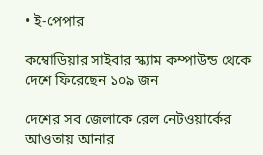• ই-পেপার

কম্বোডিয়ার সাইবার স্ক্যাম কম্পাউন্ড থেকে দেশে ফিরেছেন ১০৯ জন

দেশের সব জেলাকে রেল নেটওয়ার্কের আওতায় আনার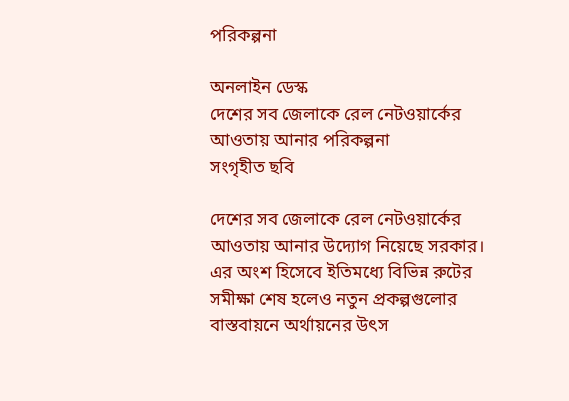পরিকল্পনা

অনলাইন ডেস্ক
দেশের সব জেলাকে রেল নেটওয়ার্কের আওতায় আনার পরিকল্পনা
সংগৃহীত ছবি

দেশের সব জেলাকে রেল নেটওয়ার্কের আওতায় আনার উদ্যোগ নিয়েছে সরকার। এর অংশ হিসেবে ইতিমধ্যে বিভিন্ন রুটের সমীক্ষা শেষ হলেও নতুন প্রকল্পগুলোর বাস্তবায়নে অর্থায়নের উৎস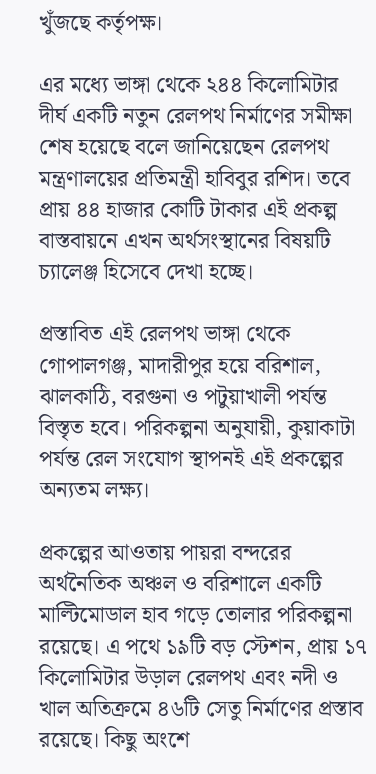খুঁজছে কর্তৃপক্ষ।

এর মধ্যে ভাঙ্গা থেকে ২৪৪ কিলোমিটার দীর্ঘ একটি নতুন রেলপথ নির্মাণের সমীক্ষা শেষ হয়েছে বলে জানিয়েছেন রেলপথ মন্ত্রণালয়ের প্রতিমন্ত্রী হাবিবুর রশিদ। তবে প্রায় ৪৪ হাজার কোটি টাকার এই প্রকল্প বাস্তবায়নে এখন অর্থসংস্থানের বিষয়টি চ্যালেঞ্জ হিসেবে দেখা হচ্ছে।

প্রস্তাবিত এই রেলপথ ভাঙ্গা থেকে গোপালগঞ্জ, মাদারীপুর হয়ে বরিশাল, ঝালকাঠি, বরগুনা ও পটুয়াখালী পর্যন্ত বিস্তৃত হবে। পরিকল্পনা অনুযায়ী, কুয়াকাটা পর্যন্ত রেল সংযোগ স্থাপনই এই প্রকল্পের অন্যতম লক্ষ্য।

প্রকল্পের আওতায় পায়রা বন্দরের অর্থনৈতিক অঞ্চল ও বরিশালে একটি মাল্টিমোডাল হাব গড়ে তোলার পরিকল্পনা রয়েছে। এ পথে ১৯টি বড় স্টেশন, প্রায় ১৭ কিলোমিটার উড়াল রেলপথ এবং নদী ও খাল অতিক্রমে ৪৬টি সেতু নির্মাণের প্রস্তাব রয়েছে। কিছু অংশে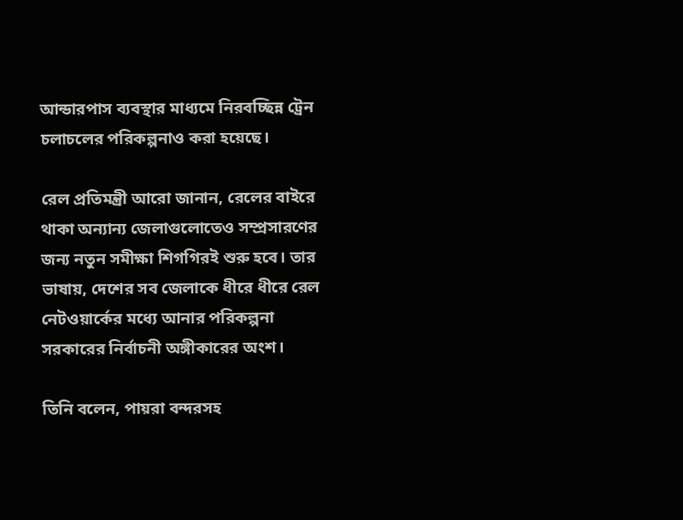আন্ডারপাস ব্যবস্থার মাধ্যমে নিরবচ্ছিন্ন ট্রেন চলাচলের পরিকল্পনাও করা হয়েছে।

রেল প্রতিমন্ত্রী আরো জানান, রেলের বাইরে থাকা অন্যান্য জেলাগুলোতেও সম্প্রসারণের জন্য নতুন সমীক্ষা শিগগিরই শুরু হবে। তার ভাষায়, দেশের সব জেলাকে ধীরে ধীরে রেল নেটওয়ার্কের মধ্যে আনার পরিকল্পনা সরকারের নির্বাচনী অঙ্গীকারের অংশ।

তিনি বলেন, পায়রা বন্দরসহ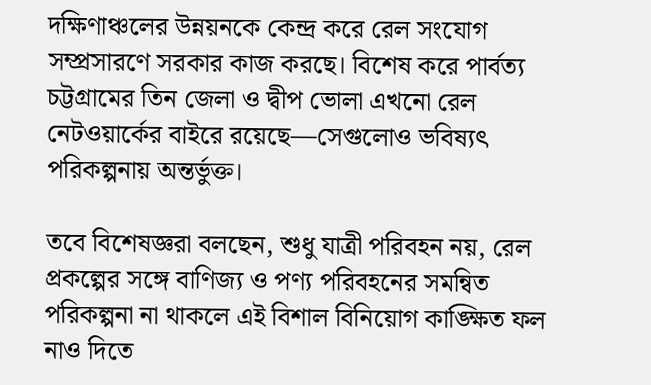দক্ষিণাঞ্চলের উন্নয়নকে কেন্দ্র করে রেল সংযোগ সম্প্রসারণে সরকার কাজ করছে। বিশেষ করে পার্বত্য চট্টগ্রামের তিন জেলা ও দ্বীপ ভোলা এখনো রেল নেটওয়ার্কের বাইরে রয়েছে—সেগুলোও ভবিষ্যৎ পরিকল্পনায় অন্তর্ভুক্ত।

তবে বিশেষজ্ঞরা বলছেন, শুধু যাত্রী পরিবহন নয়, রেল প্রকল্পের সঙ্গে বাণিজ্য ও পণ্য পরিবহনের সমন্বিত পরিকল্পনা না থাকলে এই বিশাল বিনিয়োগ কাঙ্ক্ষিত ফল নাও দিতে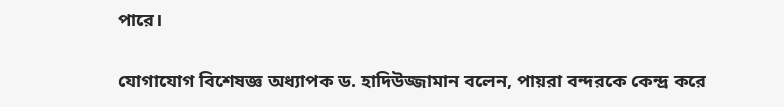পারে।

যোগাযোগ বিশেষজ্ঞ অধ্যাপক ড. হাদিউজ্জামান বলেন, পায়রা বন্দরকে কেন্দ্র করে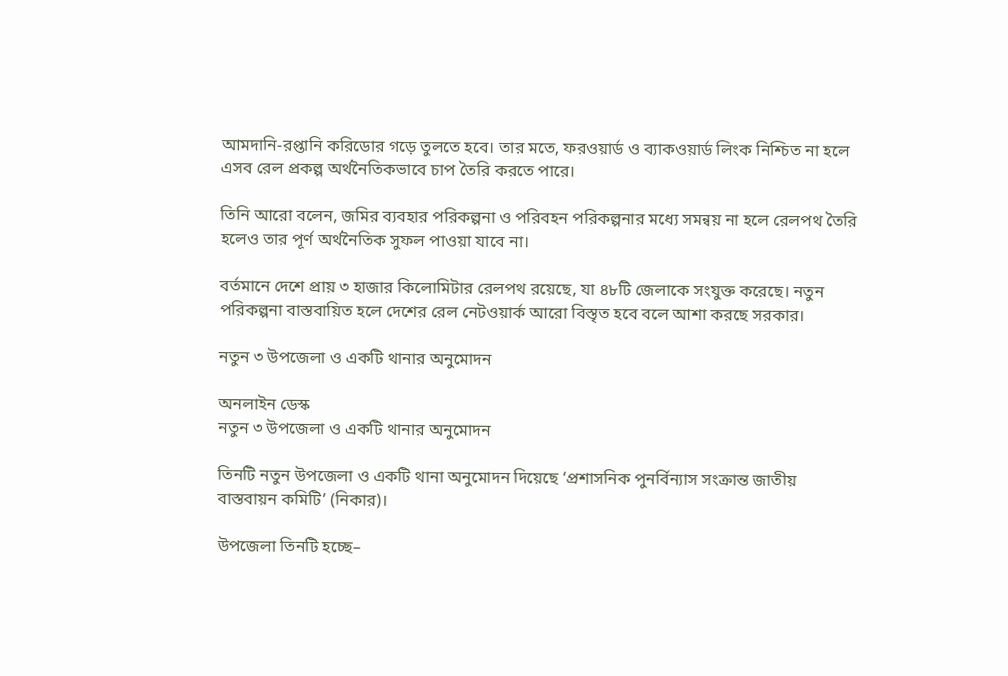আমদানি-রপ্তানি করিডোর গড়ে তুলতে হবে। তার মতে, ফরওয়ার্ড ও ব্যাকওয়ার্ড লিংক নিশ্চিত না হলে এসব রেল প্রকল্প অর্থনৈতিকভাবে চাপ তৈরি করতে পারে।

তিনি আরো বলেন, জমির ব্যবহার পরিকল্পনা ও পরিবহন পরিকল্পনার মধ্যে সমন্বয় না হলে রেলপথ তৈরি হলেও তার পূর্ণ অর্থনৈতিক সুফল পাওয়া যাবে না।

বর্তমানে দেশে প্রায় ৩ হাজার কিলোমিটার রেলপথ রয়েছে, যা ৪৮টি জেলাকে সংযুক্ত করেছে। নতুন পরিকল্পনা বাস্তবায়িত হলে দেশের রেল নেটওয়ার্ক আরো বিস্তৃত হবে বলে আশা করছে সরকার।

নতুন ৩ উপজেলা ও একটি থানার অনুমোদন

অনলাইন ডেস্ক
নতুন ৩ উপজেলা ও একটি থানার অনুমোদন

তিনটি নতুন উপজেলা ও একটি থানা অনুমোদন দিয়েছে ‘প্রশাসনিক পুনর্বিন্যাস সংক্রান্ত জাতীয় বাস্তবায়ন কমিটি’ (নিকার)।

উপজেলা তিনটি হচ্ছে–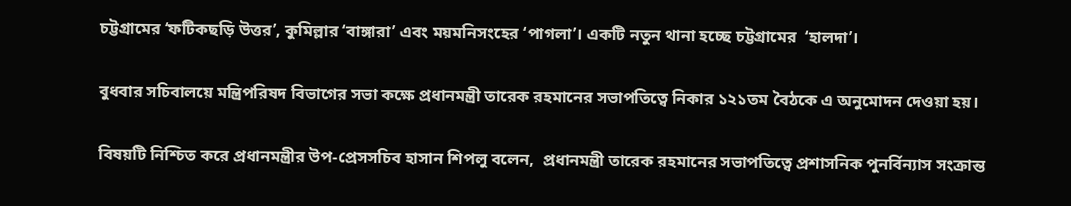চট্টগ্রামের ‘ফটিকছড়ি উত্তর’, কুমিল্লার ‘বাঙ্গারা’ এবং ময়মনিসংহের ‘পাগলা’। একটি নতুন থানা হচ্ছে চট্টগ্রামের  ‘হালদা’।

বুধবার সচিবালয়ে মন্ত্রিপরিষদ বিভাগের সভা কক্ষে প্রধানমন্ত্রী তারেক রহমানের সভাপতিত্বে নিকার ১২১তম বৈঠকে এ অনুমোদন দেওয়া হয়।

বিষয়টি নিশ্চিত করে প্রধানমন্ত্রীর উপ-প্রেসসচিব হাসান শিপলু বলেন,  প্রধানমন্ত্রী তারেক রহমানের সভাপতিত্বে প্রশাসনিক পুনর্বিন্যাস সংক্রান্ত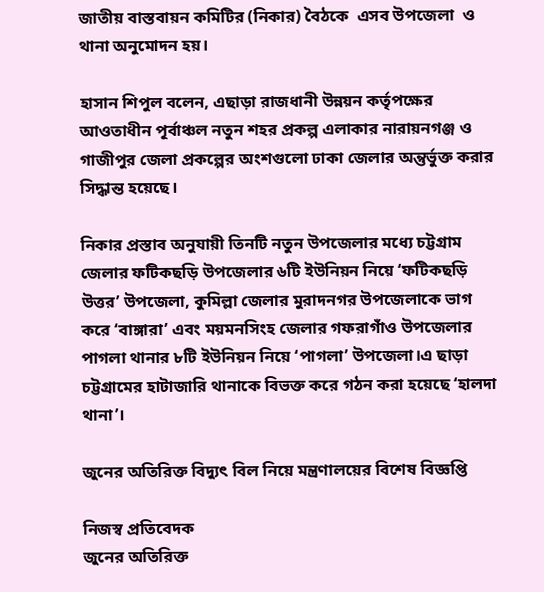জাতীয় বাস্তবায়ন কমিটির (নিকার) বৈঠকে  এসব উপজেলা  ও থানা অনুমোদন হয়।

হাসান শিপুল বলেন, এছাড়া রাজধানী উন্নয়ন কর্তৃপক্ষের আওতাধীন পূর্বাঞ্চল নতুন শহর প্রকল্প এলাকার নারায়নগঞ্জ ও গাজীপুর জেলা প্রকল্পের অংশগুলো ঢাকা জেলার অন্তুর্ভুক্ত করার সিদ্ধান্ত হয়েছে।

নিকার প্রস্তাব অনুযায়ী তিনটি নতুন উপজেলার মধ্যে চট্টগ্রাম জেলার ফটিকছড়ি উপজেলার ৬টি ইউনিয়ন নিয়ে ‘ফটিকছড়ি উত্তর’ উপজেলা, কুমিল্লা জেলার মুরাদনগর উপজেলাকে ভাগ করে ‘বাঙ্গারা’ এবং ময়মনসিংহ জেলার গফরাগাঁও উপজেলার পাগলা থানার ৮টি ইউনিয়ন নিয়ে ‘পাগলা’ উপজেলা।এ ছাড়া চট্টগ্রামের হাটাজারি থানাকে বিভক্ত করে গঠন করা হয়েছে ‘হালদা থানা’।

জুনের অতিরিক্ত বিদ্যুৎ বিল নিয়ে মন্ত্রণালয়ের বিশেষ বিজ্ঞপ্তি

নিজস্ব প্রতিবেদক
জুনের অতিরিক্ত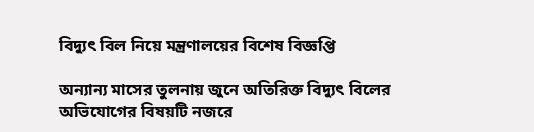বিদ্যুৎ বিল নিয়ে মন্ত্রণালয়ের বিশেষ বিজ্ঞপ্তি

অন্যান্য মাসের তুলনায় জুনে অতিরিক্ত বিদ্যুৎ বিলের অভিযোগের বিষয়টি নজরে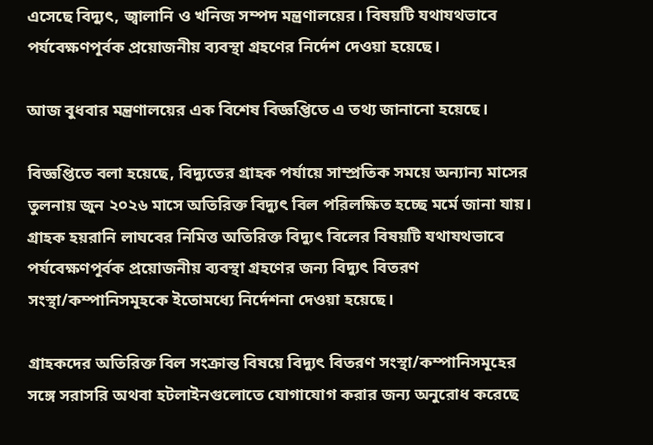এসেছে বিদ্যুৎ, জ্বালানি ও খনিজ সম্পদ মন্ত্রণালয়ের। বিষয়টি যথাযথভাবে পর্যবেক্ষণপূর্বক প্রয়োজনীয় ব্যবস্থা গ্রহণের নির্দেশ দেওয়া হয়েছে।

আজ বুধবার মন্ত্রণালয়ের এক বিশেষ বিজ্ঞপ্তিতে এ তথ্য জানানো হয়েছে।

বিজ্ঞপ্তিতে বলা হয়েছে, বিদ্যুতের গ্রাহক পর্যায়ে সাম্প্রতিক সময়ে অন্যান্য মাসের তুলনায় জুন ২০২৬ মাসে অতিরিক্ত বিদ্যুৎ বিল পরিলক্ষিত হচ্ছে মর্মে জানা যায়। গ্রাহক হয়রানি লাঘবের নিমিত্ত অতিরিক্ত বিদ্যুৎ বিলের বিষয়টি যথাযথভাবে পর্যবেক্ষণপূর্বক প্রয়োজনীয় ব্যবস্থা গ্রহণের জন্য বিদ্যুৎ বিতরণ সংস্থা/কম্পানিসমূহকে ইতোমধ্যে নির্দেশনা দেওয়া হয়েছে।

গ্রাহকদের অতিরিক্ত বিল সংক্রান্ত বিষয়ে বিদ্যুৎ বিতরণ সংস্থা/কম্পানিসমূহের সঙ্গে সরাসরি অথবা হটলাইনগুলোতে যোগাযোগ করার জন্য অনুরোধ করেছে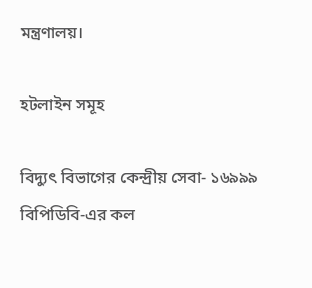মন্ত্রণালয়।

হটলাইন সমূহ

বিদ্যুৎ বিভাগের কেন্দ্রীয় সেবা- ১৬৯৯৯
বিপিডিবি-এর কল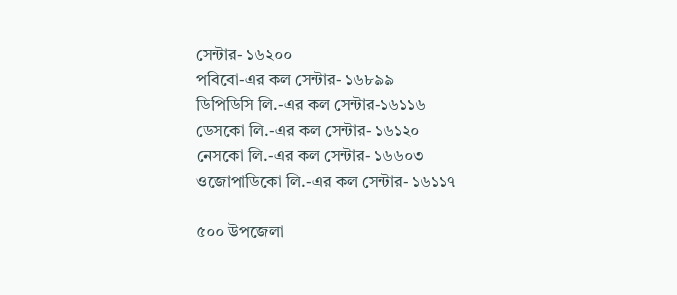সেন্টার- ১৬২০০
পবিবো-এর কল সেন্টার- ১৬৮৯৯
ডিপিডিসি লি.-এর কল সেন্টার-১৬১১৬
ডেসকো লি.-এর কল সেন্টার- ১৬১২০
নেসকো লি.-এর কল সেন্টার- ১৬৬০৩
ওজোপাডিকো লি.-এর কল সেন্টার- ১৬১১৭

৫০০ উপজেলা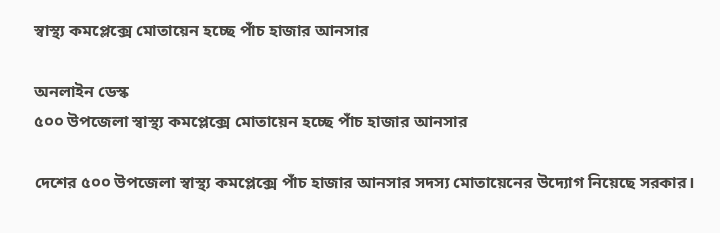স্বাস্থ্য কমপ্লেক্সে মোতায়েন হচ্ছে পাঁচ হাজার আনসার

অনলাইন ডেস্ক
৫০০ উপজেলা স্বাস্থ্য কমপ্লেক্সে মোতায়েন হচ্ছে পাঁচ হাজার আনসার

দেশের ৫০০ উপজেলা স্বাস্থ্য কমপ্লেক্সে পাঁচ হাজার আনসার সদস্য মোতায়েনের উদ্যোগ নিয়েছে সরকার।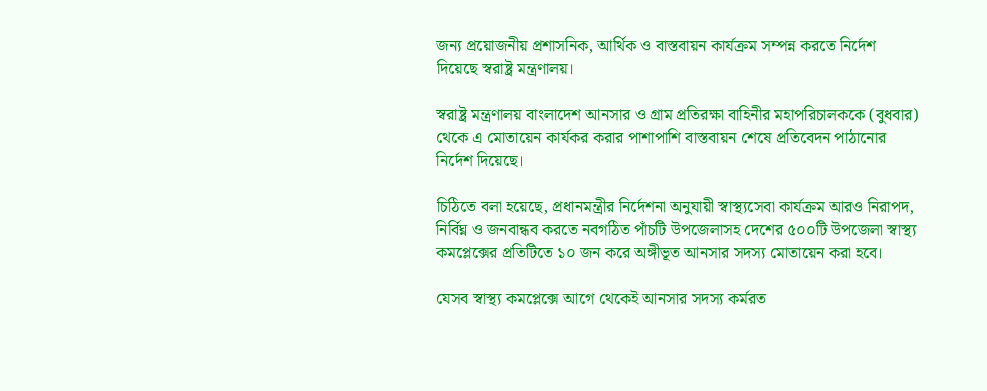জন্য প্রয়োজনীয় প্রশাসনিক, আর্থিক ও বাস্তবায়ন কার্যক্রম সম্পন্ন করতে নির্দেশ দিয়েছে স্বরাষ্ট্র মন্ত্রণালয়।

স্বরাষ্ট্র মন্ত্রণালয় বাংলাদেশ আনসার ও গ্রাম প্রতিরক্ষা বাহিনীর মহাপরিচালককে (বুধবার) থেকে এ মোতায়েন কার্যকর করার পাশাপাশি বাস্তবায়ন শেষে প্রতিবেদন পাঠানোর নির্দেশ দিয়েছে।

চিঠিতে বলা হয়েছে, প্রধানমন্ত্রীর নির্দেশনা অনুযায়ী স্বাস্থ্যসেবা কার্যক্রম আরও নিরাপদ, নির্বিঘ্ন ও জনবান্ধব করতে নবগঠিত পাঁচটি উপজেলাসহ দেশের ৫০০টি উপজেলা স্বাস্থ্য কমপ্লেক্সের প্রতিটিতে ১০ জন করে অঙ্গীভূত আনসার সদস্য মোতায়েন করা হবে।

যেসব স্বাস্থ্য কমপ্লেক্সে আগে থেকেই আনসার সদস্য কর্মরত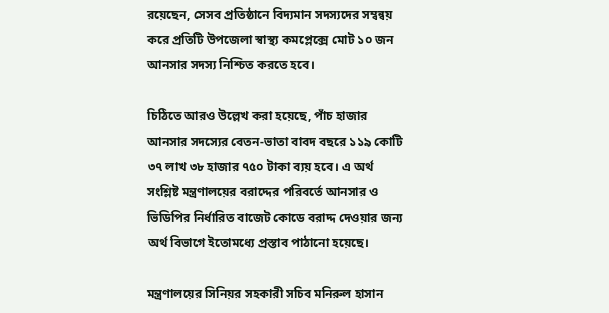রয়েছেন, সেসব প্রতিষ্ঠানে বিদ্যমান সদস্যদের সম্বন্বয় করে প্রতিটি উপজেলা স্বাস্থ্য কমপ্লেক্সে মোট ১০ জন আনসার সদস্য নিশ্চিত করতে হবে।

চিঠিতে আরও উল্লেখ করা হয়েছে, পাঁচ হাজার আনসার সদস্যের বেতন-ভাতা বাবদ বছরে ১১৯ কোটি ৩৭ লাখ ৩৮ হাজার ৭৫০ টাকা ব্যয় হবে। এ অর্থ সংশ্লিষ্ট মন্ত্রণালয়ের বরাদ্দের পরিবর্তে আনসার ও ভিডিপির নির্ধারিত বাজেট কোডে বরাদ্দ দেওয়ার জন্য অর্থ বিভাগে ইতোমধ্যে প্রস্তাব পাঠানো হয়েছে।

মন্ত্রণালয়ের সিনিয়র সহকারী সচিব মনিরুল হাসান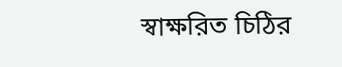স্বাক্ষরিত চিঠির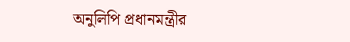অনুলিপি প্রধানমন্ত্রীর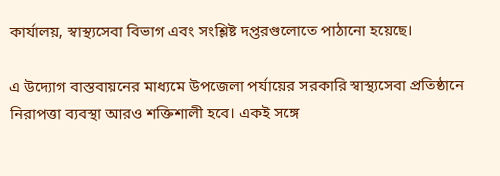কার্যালয়, স্বাস্থ্যসেবা বিভাগ এবং সংশ্লিষ্ট দপ্তরগুলোতে পাঠানো হয়েছে।

এ উদ্যোগ বাস্তবায়নের মাধ্যমে উপজেলা পর্যায়ের সরকারি স্বাস্থ্যসেবা প্রতিষ্ঠানে নিরাপত্তা ব্যবস্থা আরও শক্তিশালী হবে। একই সঙ্গে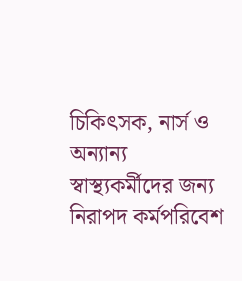চিকিৎসক, নার্স ও অন্যান্য স্বাস্থ্যকর্মীদের জন্য নিরাপদ কর্মপরিবেশ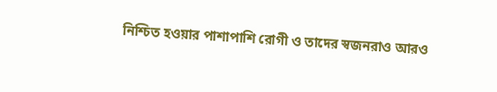নিশ্চিত হওয়ার পাশাপাশি রোগী ও তাদের স্বজনরাও আরও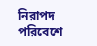নিরাপদ পরিবেশে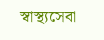স্বাস্থ্যসেবা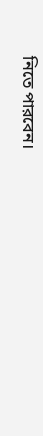নিতে পারবেন।